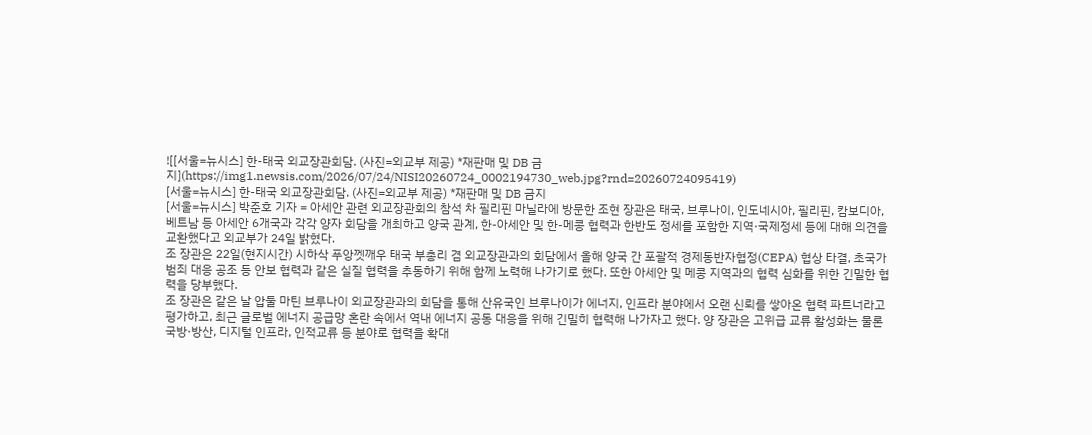![[서울=뉴시스] 한-태국 외교장관회담. (사진=외교부 제공) *재판매 및 DB 금지](https://img1.newsis.com/2026/07/24/NISI20260724_0002194730_web.jpg?rnd=20260724095419)
[서울=뉴시스] 한-태국 외교장관회담. (사진=외교부 제공) *재판매 및 DB 금지
[서울=뉴시스] 박준호 기자 = 아세안 관련 외교장관회의 참석 차 필리핀 마닐라에 방문한 조현 장관은 태국, 브루나이, 인도네시아, 필리핀, 캄보디아, 베트남 등 아세안 6개국과 각각 양자 회담을 개최하고 양국 관계, 한-아세안 및 한-메콩 협력과 한반도 정세를 포함한 지역·국제정세 등에 대해 의견을 교환했다고 외교부가 24일 밝혔다.
조 장관은 22일(현지시간) 시하삭 푸앙껫깨우 태국 부총리 겸 외교장관과의 회담에서 올해 양국 간 포괄적 경제동반자협정(CEPA) 협상 타결, 초국가 범죄 대응 공조 등 안보 협력과 같은 실질 협력을 추동하기 위해 함께 노력해 나가기로 했다. 또한 아세안 및 메콩 지역과의 협력 심화를 위한 긴밀한 협력을 당부했다.
조 장관은 같은 날 압둘 마틴 브루나이 외교장관과의 회담을 통해 산유국인 브루나이가 에너지, 인프라 분야에서 오랜 신뢰를 쌓아온 협력 파트너라고 평가하고, 최근 글로벌 에너지 공급망 혼란 속에서 역내 에너지 공동 대응을 위해 긴밀히 협력해 나가자고 했다. 양 장관은 고위급 교류 활성화는 물론 국방·방산, 디지털 인프라, 인적교류 등 분야로 협력을 확대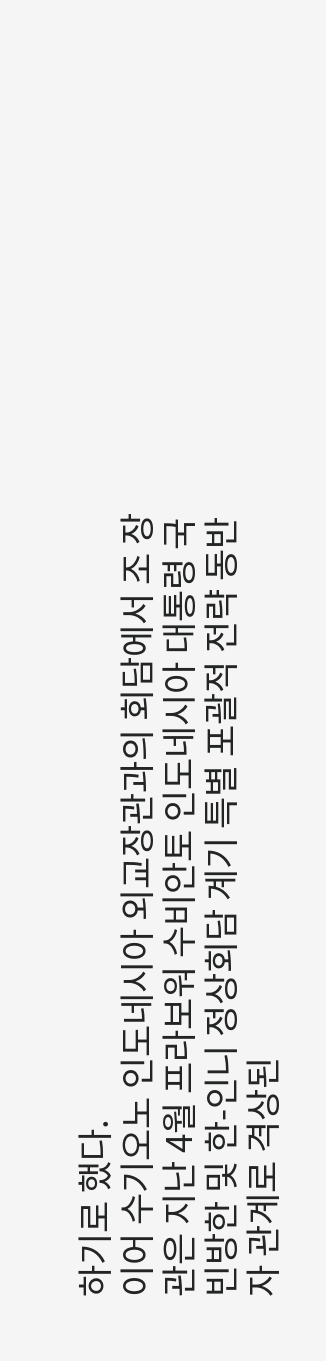하기로 했다.
이어 수기오노 인도네시아 외교장관과의 회담에서 조 장관은 지난 4월 프라보워 수비안토 인도네시아 대통령 국빈방한 및 한-인니 정상회담 계기 특별 포괄적 전략 동반자 관계로 격상된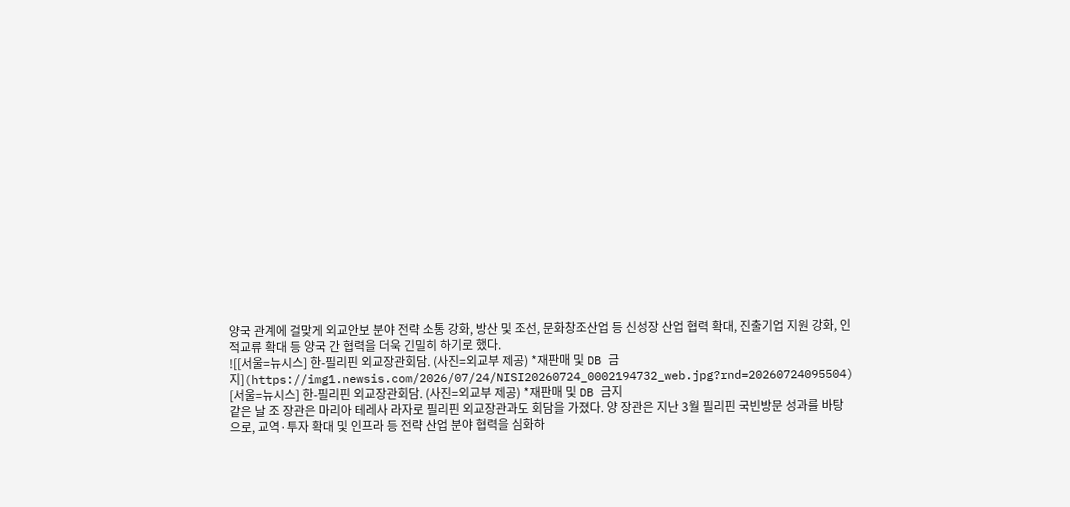양국 관계에 걸맞게 외교안보 분야 전략 소통 강화, 방산 및 조선, 문화창조산업 등 신성장 산업 협력 확대, 진출기업 지원 강화, 인적교류 확대 등 양국 간 협력을 더욱 긴밀히 하기로 했다.
![[서울=뉴시스] 한-필리핀 외교장관회담. (사진=외교부 제공) *재판매 및 DB 금지](https://img1.newsis.com/2026/07/24/NISI20260724_0002194732_web.jpg?rnd=20260724095504)
[서울=뉴시스] 한-필리핀 외교장관회담. (사진=외교부 제공) *재판매 및 DB 금지
같은 날 조 장관은 마리아 테레사 라자로 필리핀 외교장관과도 회담을 가졌다. 양 장관은 지난 3월 필리핀 국빈방문 성과를 바탕으로, 교역·투자 확대 및 인프라 등 전략 산업 분야 협력을 심화하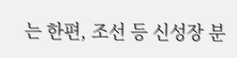는 한편, 조선 등 신성장 분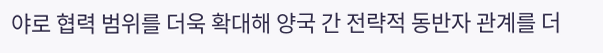야로 협력 범위를 더욱 확대해 양국 간 전략적 동반자 관계를 더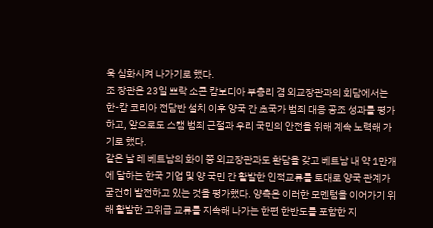욱 심화시켜 나가기로 했다.
조 장관은 23일 쁘락 소콘 캄보디아 부총리 겸 외교장관과의 회담에서는 한-캄 코리아 전담반 설치 이후 양국 간 초국가 범죄 대응 공조 성과를 평가하고, 앞으로도 스캠 범죄 근절과 우리 국민의 안전을 위해 계속 노력해 가기로 했다.
같은 날 레 베트남의 화이 쭝 외교장관과도 환담을 갖고 베트남 내 약 1만개에 달하는 한국 기업 및 양 국민 간 활발한 인적교류를 토대로 양국 관계가 굳건히 발전하고 있는 것을 평가했다. 양측은 이러한 모멘텀을 이어가기 위해 활발한 고위급 교류를 지속해 나가는 한편 한반도를 포함한 지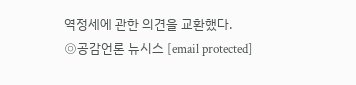역정세에 관한 의견을 교환했다.
◎공감언론 뉴시스 [email protected]